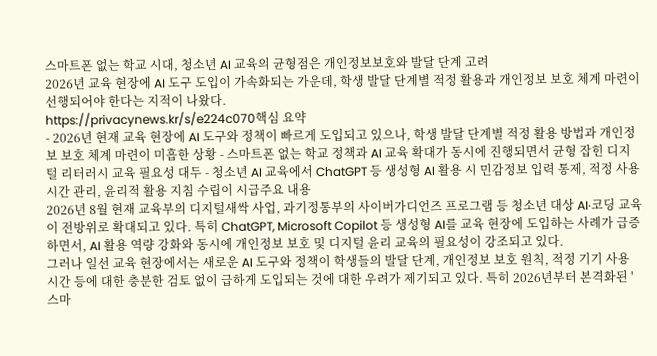스마트폰 없는 학교 시대, 청소년 AI 교육의 균형점은 개인정보보호와 발달 단계 고려
2026년 교육 현장에 AI 도구 도입이 가속화되는 가운데, 학생 발달 단계별 적정 활용과 개인정보 보호 체계 마련이 선행되어야 한다는 지적이 나왔다.
https://privacynews.kr/s/e224c070핵심 요약
- 2026년 현재 교육 현장에 AI 도구와 정책이 빠르게 도입되고 있으나, 학생 발달 단계별 적정 활용 방법과 개인정보 보호 체계 마련이 미흡한 상황 - 스마트폰 없는 학교 정책과 AI 교육 확대가 동시에 진행되면서 균형 잡힌 디지털 리터러시 교육 필요성 대두 - 청소년 AI 교육에서 ChatGPT 등 생성형 AI 활용 시 민감정보 입력 통제, 적정 사용 시간 관리, 윤리적 활용 지침 수립이 시급주요 내용
2026년 8월 현재 교육부의 디지털새싹 사업, 과기정통부의 사이버가디언즈 프로그램 등 청소년 대상 AI·코딩 교육이 전방위로 확대되고 있다. 특히 ChatGPT, Microsoft Copilot 등 생성형 AI를 교육 현장에 도입하는 사례가 급증하면서, AI 활용 역량 강화와 동시에 개인정보 보호 및 디지털 윤리 교육의 필요성이 강조되고 있다.
그러나 일선 교육 현장에서는 새로운 AI 도구와 정책이 학생들의 발달 단계, 개인정보 보호 원칙, 적정 기기 사용 시간 등에 대한 충분한 검토 없이 급하게 도입되는 것에 대한 우려가 제기되고 있다. 특히 2026년부터 본격화된 '스마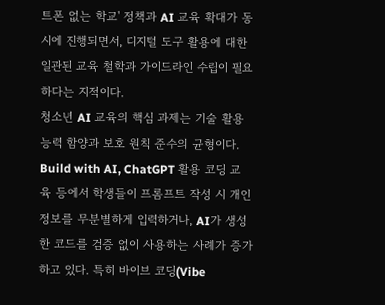트폰 없는 학교' 정책과 AI 교육 확대가 동시에 진행되면서, 디지털 도구 활용에 대한 일관된 교육 철학과 가이드라인 수립이 필요하다는 지적이다.
청소년 AI 교육의 핵심 과제는 기술 활용 능력 함양과 보호 원칙 준수의 균형이다. Build with AI, ChatGPT 활용 코딩 교육 등에서 학생들이 프롬프트 작성 시 개인정보를 무분별하게 입력하거나, AI가 생성한 코드를 검증 없이 사용하는 사례가 증가하고 있다. 특히 바이브 코딩(Vibe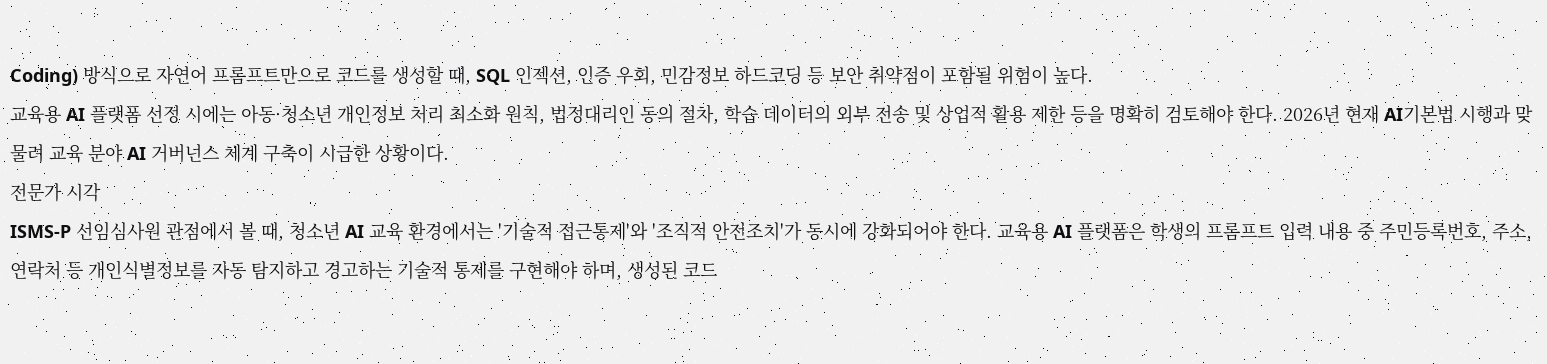Coding) 방식으로 자연어 프롬프트만으로 코드를 생성할 때, SQL 인젝션, 인증 우회, 민감정보 하드코딩 등 보안 취약점이 포함될 위험이 높다.
교육용 AI 플랫폼 선정 시에는 아동·청소년 개인정보 처리 최소화 원칙, 법정대리인 동의 절차, 학습 데이터의 외부 전송 및 상업적 활용 제한 등을 명확히 검토해야 한다. 2026년 현재 AI기본법 시행과 맞물려 교육 분야 AI 거버넌스 체계 구축이 시급한 상황이다.
전문가 시각
ISMS-P 선임심사원 관점에서 볼 때, 청소년 AI 교육 환경에서는 '기술적 접근통제'와 '조직적 안전조치'가 동시에 강화되어야 한다. 교육용 AI 플랫폼은 학생의 프롬프트 입력 내용 중 주민등록번호, 주소, 연락처 등 개인식별정보를 자동 탐지하고 경고하는 기술적 통제를 구현해야 하며, 생성된 코드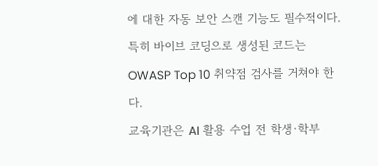에 대한 자동 보안 스캔 기능도 필수적이다. 특히 바이브 코딩으로 생성된 코드는 OWASP Top 10 취약점 검사를 거쳐야 한다.
교육기관은 AI 활용 수업 전 학생·학부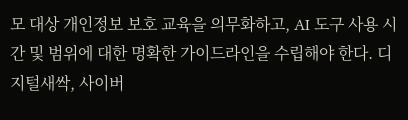모 대상 개인정보 보호 교육을 의무화하고, AI 도구 사용 시간 및 범위에 대한 명확한 가이드라인을 수립해야 한다. 디지털새싹, 사이버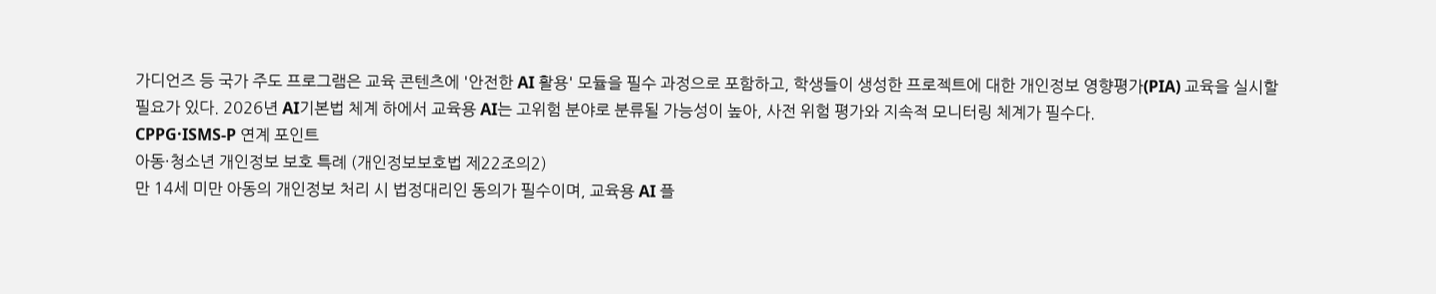가디언즈 등 국가 주도 프로그램은 교육 콘텐츠에 '안전한 AI 활용' 모듈을 필수 과정으로 포함하고, 학생들이 생성한 프로젝트에 대한 개인정보 영향평가(PIA) 교육을 실시할 필요가 있다. 2026년 AI기본법 체계 하에서 교육용 AI는 고위험 분야로 분류될 가능성이 높아, 사전 위험 평가와 지속적 모니터링 체계가 필수다.
CPPG·ISMS-P 연계 포인트
아동·청소년 개인정보 보호 특례 (개인정보보호법 제22조의2)
만 14세 미만 아동의 개인정보 처리 시 법정대리인 동의가 필수이며, 교육용 AI 플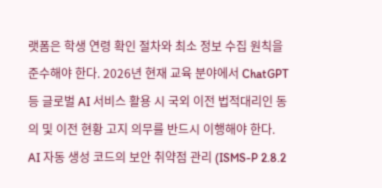랫폼은 학생 연령 확인 절차와 최소 정보 수집 원칙을 준수해야 한다. 2026년 현재 교육 분야에서 ChatGPT 등 글로벌 AI 서비스 활용 시 국외 이전 법적대리인 동의 및 이전 현황 고지 의무를 반드시 이행해야 한다.
AI 자동 생성 코드의 보안 취약점 관리 (ISMS-P 2.8.2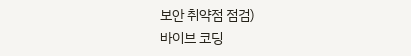보안 취약점 점검)
바이브 코딩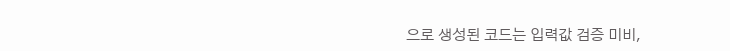으로 생성된 코드는 입력값 검증 미비,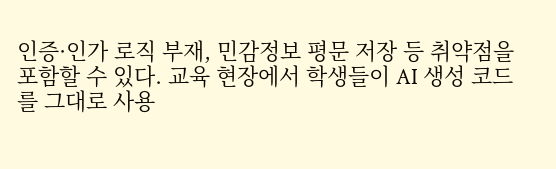인증·인가 로직 부재, 민감정보 평문 저장 등 취약점을 포함할 수 있다. 교육 현장에서 학생들이 AI 생성 코드를 그대로 사용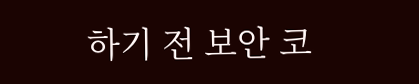하기 전 보안 코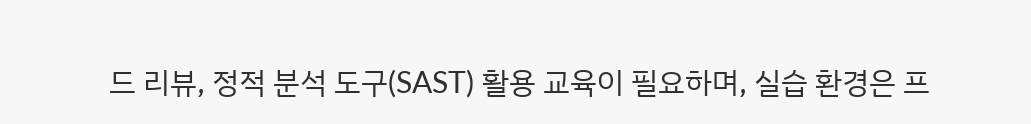드 리뷰, 정적 분석 도구(SAST) 활용 교육이 필요하며, 실습 환경은 프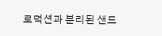로덕션과 분리된 샌드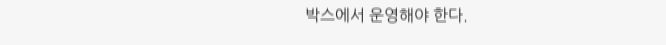박스에서 운영해야 한다.